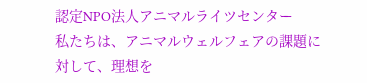認定NPO法人アニマルライツセンター
私たちは、アニマルウェルフェアの課題に対して、理想を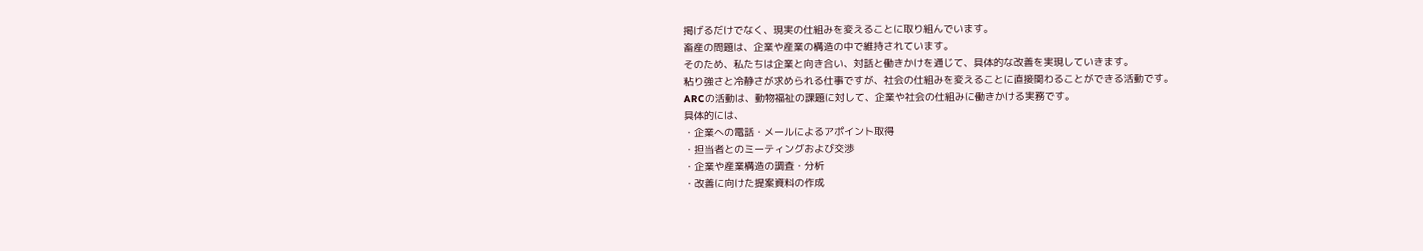掲げるだけでなく、現実の仕組みを変えることに取り組んでいます。
畜産の問題は、企業や産業の構造の中で維持されています。
そのため、私たちは企業と向き合い、対話と働きかけを通じて、具体的な改善を実現していきます。
粘り強さと冷静さが求められる仕事ですが、社会の仕組みを変えることに直接関わることができる活動です。
ARCの活動は、動物福祉の課題に対して、企業や社会の仕組みに働きかける実務です。
具体的には、
・企業への電話・メールによるアポイント取得
・担当者とのミーティングおよび交渉
・企業や産業構造の調査・分析
・改善に向けた提案資料の作成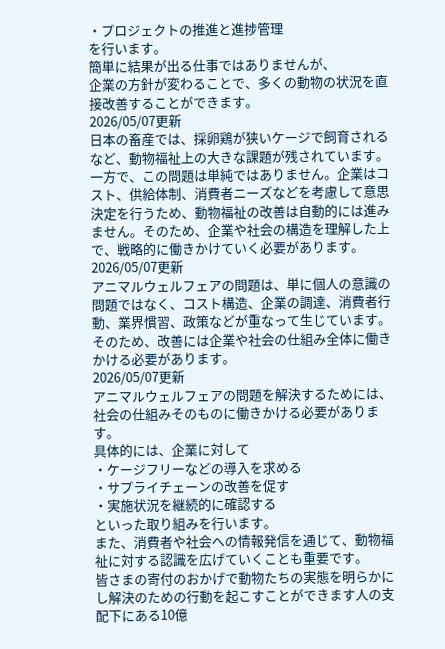・プロジェクトの推進と進捗管理
を行います。
簡単に結果が出る仕事ではありませんが、
企業の方針が変わることで、多くの動物の状況を直接改善することができます。
2026/05/07更新
日本の畜産では、採卵鶏が狭いケージで飼育されるなど、動物福祉上の大きな課題が残されています。一方で、この問題は単純ではありません。企業はコスト、供給体制、消費者ニーズなどを考慮して意思決定を行うため、動物福祉の改善は自動的には進みません。そのため、企業や社会の構造を理解した上で、戦略的に働きかけていく必要があります。
2026/05/07更新
アニマルウェルフェアの問題は、単に個人の意識の問題ではなく、コスト構造、企業の調達、消費者行動、業界慣習、政策などが重なって生じています。そのため、改善には企業や社会の仕組み全体に働きかける必要があります。
2026/05/07更新
アニマルウェルフェアの問題を解決するためには、社会の仕組みそのものに働きかける必要があります。
具体的には、企業に対して
・ケージフリーなどの導入を求める
・サプライチェーンの改善を促す
・実施状況を継続的に確認する
といった取り組みを行います。
また、消費者や社会への情報発信を通じて、動物福祉に対する認識を広げていくことも重要です。
皆さまの寄付のおかげで動物たちの実態を明らかにし解決のための行動を起こすことができます人の支配下にある10億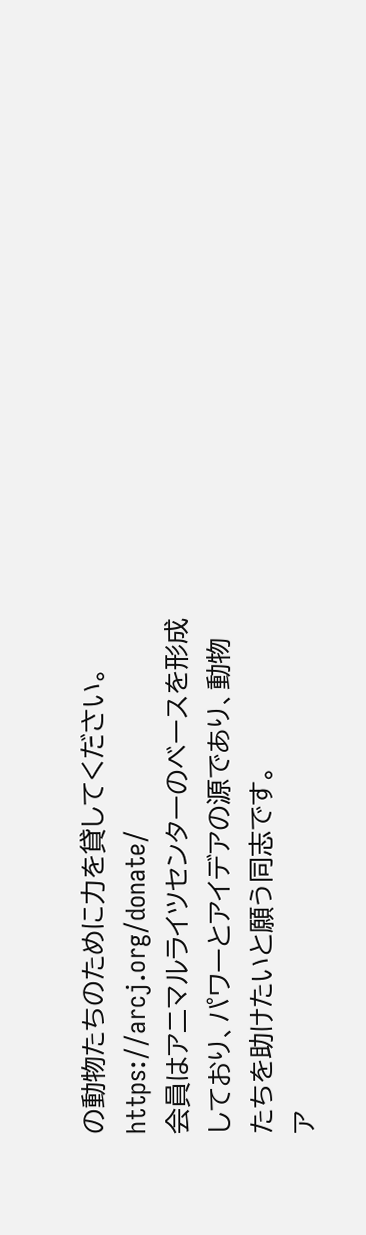の動物たちのために力を貸してください。
https://arcj.org/donate/
会員はアニマルライツセンターのベースを形成しており、パワーとアイデアの源であり、動物たちを助けたいと願う同志です。
ア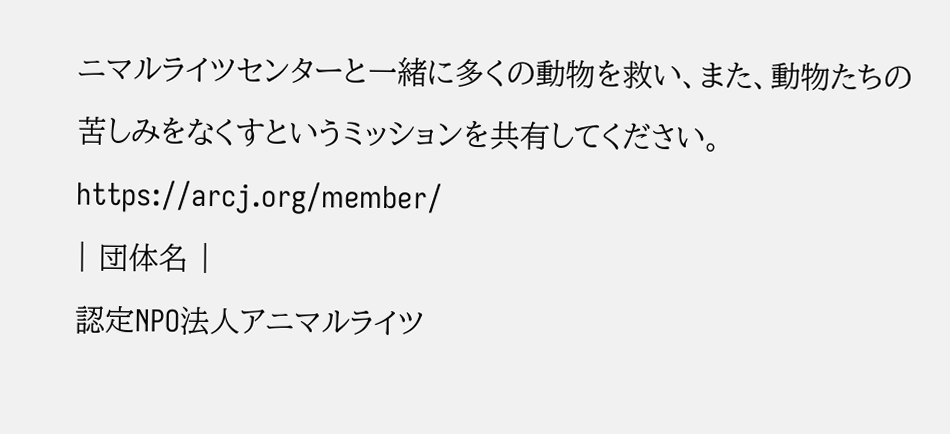ニマルライツセンターと一緒に多くの動物を救い、また、動物たちの苦しみをなくすというミッションを共有してください。
https://arcj.org/member/
| 団体名 |
認定NPO法人アニマルライツ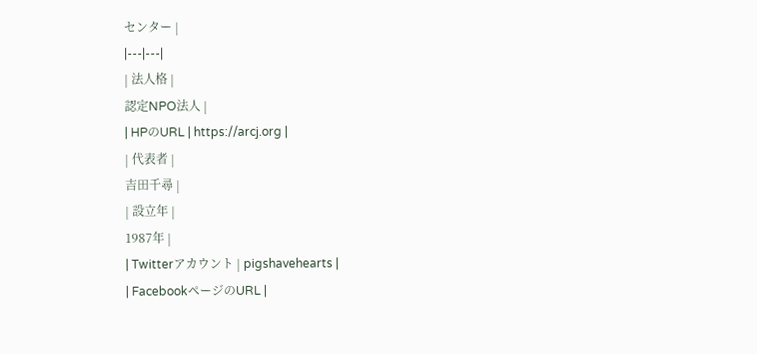センター |
|---|---|
| 法人格 |
認定NPO法人 |
| HPのURL | https://arcj.org |
| 代表者 |
吉田千尋 |
| 設立年 |
1987年 |
| Twitterアカウント | pigshavehearts |
| FacebookページのURL |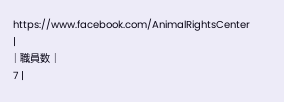https://www.facebook.com/AnimalRightsCenter |
| 職員数 |
7 |